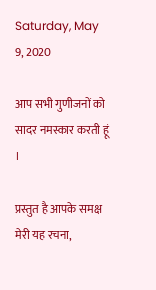Saturday, May 9, 2020

आप सभी गुणीजनों को सादर नमस्कार करती हूं ।

प्रस्तुत है आपके समक्ष मेरी यह रचना,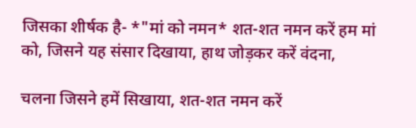जिसका शीर्षक है- *"मां को नमन* शत-शत नमन करें हम मां को, जिसने यह संसार दिखाया, हाथ जोड़कर करें वंदना,

चलना जिसने हमें सिखाया, शत-शत नमन करें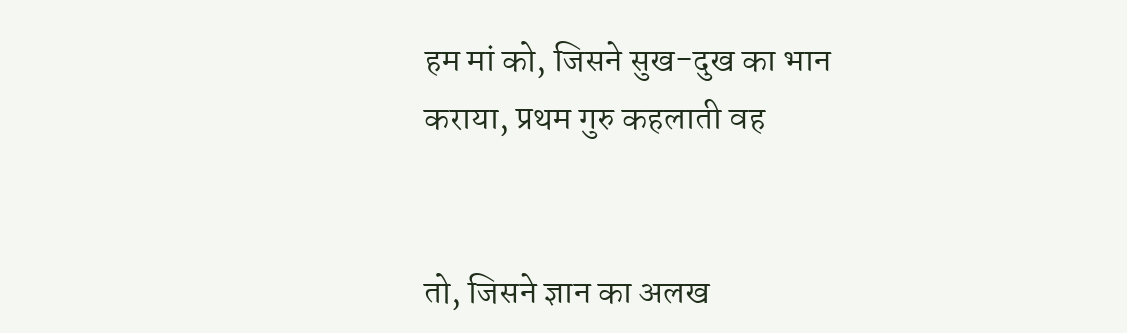हम मां को, जिसने सुख-दुख का भान कराया, प्रथम गुरु कहलाती वह


तो, जिसने ज्ञान का अलख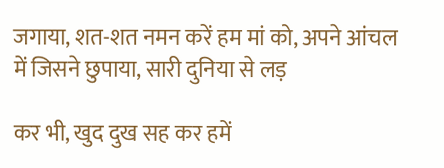जगाया, शत-शत नमन करें हम मां को, अपने आंचल में जिसने छुपाया, सारी दुनिया से लड़

कर भी, खुद दुख सह कर हमें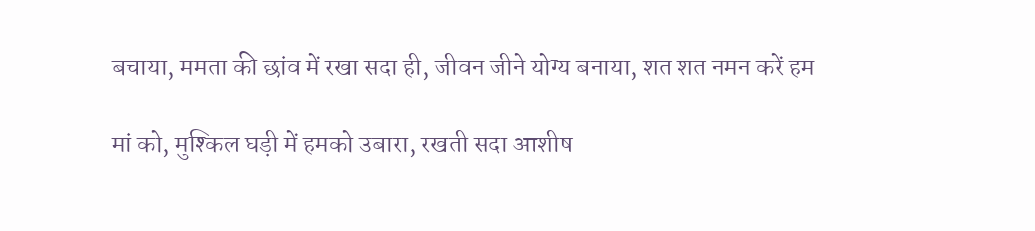बचाया, ममता की छांव में रखा सदा ही, जीवन जीने योग्य बनाया, शत शत नमन करें हम

मां को, मुश्किल घड़ी में हमको उबारा, रखती सदा आशीष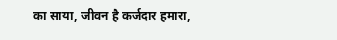का साया, जीवन है कर्जदार हमारा,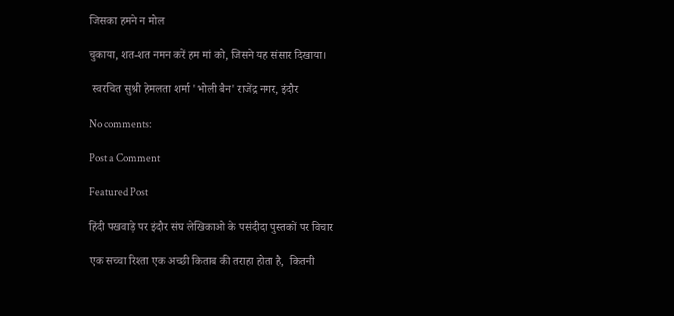जिसका हमने न मोल

चुकाया, शत-शत नमन करें हम मां को, जिसने यह संसार दिखाया।

 स्वरचित सुश्री हेमलता शर्मा 'भोली बैन' राजेंद्र नगर, इंदौर

No comments:

Post a Comment

Featured Post

हिंदी पखवाड़े पर इंदौर संघ लेखिकाओ के पसंदीदा पुस्तकों पर विचार

एक सच्चा रिश्ता एक अच्छी किताब की तराहा होता है,  कितनी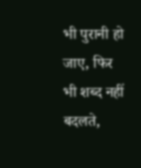भी पुरानी हो जाए, फिर भी शब्द नहीं बदलते,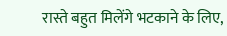रास्ते बहुत मिलेंगे भटकाने के लिए,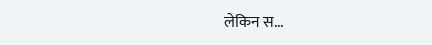लेकिन स...